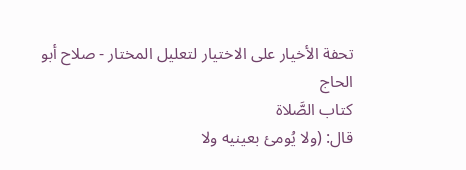تحفة الأخيار على الاختيار لتعليل المختار - صلاح أبو الحاج
كتاب الصَّلاة
قال: (ولا يُومئ بعينيه ولا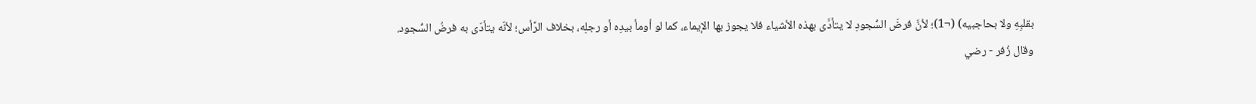بقلبِهِ ولا بحاجبيه) (¬1)؛ لأنَّ فرضَ السُّجودِ لا يتأدَّى بهذه الأشياء فلا يجوز بها الإيماء، كما لو أومأ بيدِه أو رجلِه، بخلاف الرَّأس؛ لأنّه يتأدّى به فرضُ السُّجود.
وقال زُفر - رضي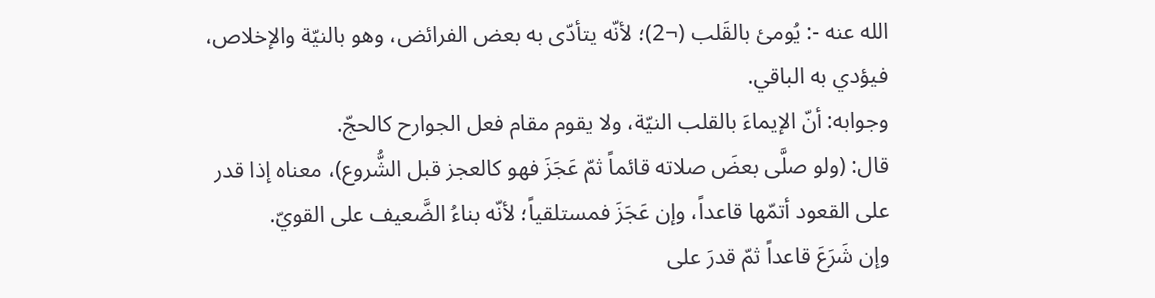الله عنه -: يُومئ بالقَلب (¬2)؛ لأنّه يتأدّى به بعض الفرائض، وهو بالنيّة والإخلاص، فيؤدي به الباقي.
وجوابه: أنّ الإيماءَ بالقلب النيّة، ولا يقوم مقام فعل الجوارح كالحجّ.
قال: (ولو صلَّى بعضَ صلاته قائماً ثمّ عَجَزَ فهو كالعجز قبل الشُّروع)، معناه إذا قدر على القعود أتمّها قاعداً، وإن عَجَزَ فمستلقياً؛ لأنّه بناءُ الضَّعيف على القويّ.
وإن شَرَعَ قاعداً ثمّ قدرَ على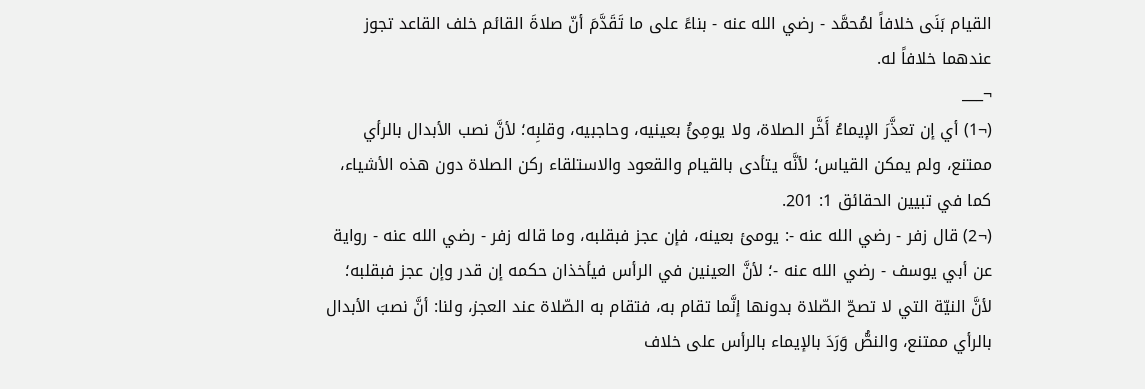القيام بَنَى خلافاً لمُحمَّد - رضي الله عنه - بناءً على ما تَقَدَّمَ أنّ صلاةَ القائم خلف القاعد تجوز عندهما خلافاً له.
¬___
(¬1) أي إن تعذَّرَ الإيماءُ أَخَّر الصلاة، ولا يومِئُ بعينيه، وحاجبيه، وقلبِه؛ لأنَّ نصب الأبدال بالرأي ممتنع، ولم يمكن القياس؛ لأنَّه يتأدى بالقيام والقعود والاستلقاء ركن الصلاة دون هذه الأشياء، كما في تبيين الحقائق 1: 201.
(¬2) قال زفر - رضي الله عنه -: يومئ بعينه، فإن عجز فبقلبه، وما قاله زفر - رضي الله عنه - رواية عن أبي يوسف - رضي الله عنه -؛ لأنَّ العينين في الرأس فيأخذان حكمه إن قدر وإن عجز فبقلبه؛ لأنَّ النيّة التي لا تصحّ الصّلاة بدونها إنَّما تقام به، فتقام به الصّلاة عند العجز، ولنا: أنَّ نصبَ الأبدال بالرأي ممتنع، والنصُّ وَرَدَ بالإيماء بالرأس على خلاف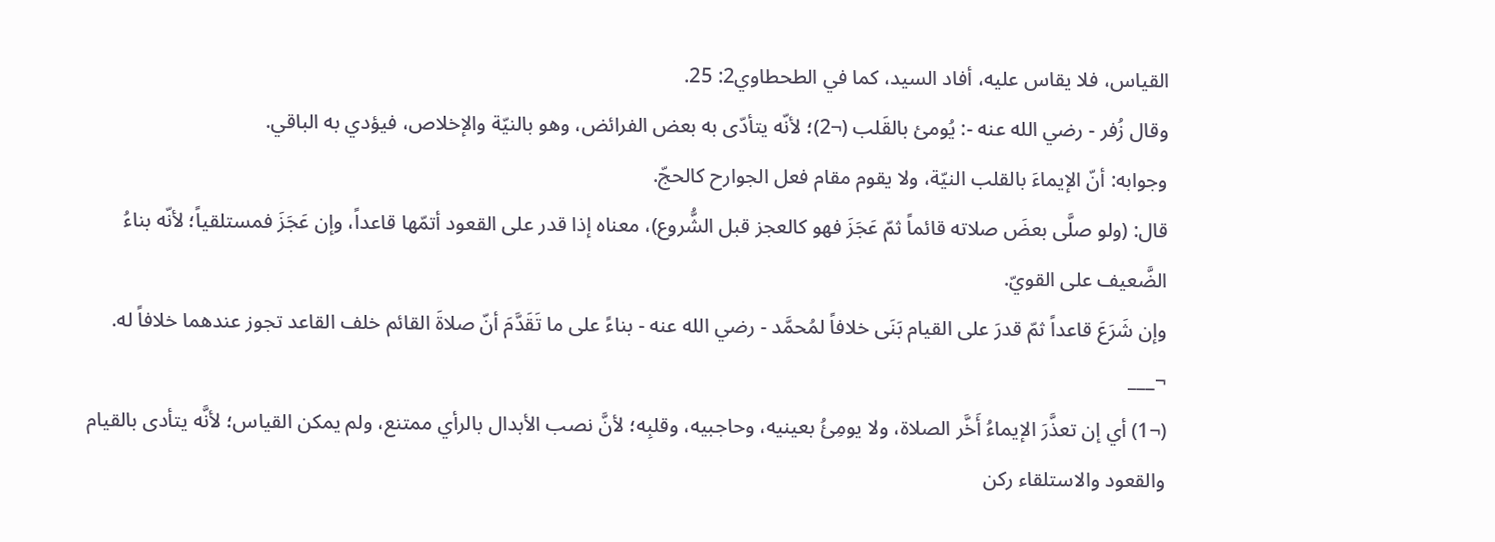القياس، فلا يقاس عليه، أفاد السيد، كما في الطحطاوي2: 25.
وقال زُفر - رضي الله عنه -: يُومئ بالقَلب (¬2)؛ لأنّه يتأدّى به بعض الفرائض، وهو بالنيّة والإخلاص، فيؤدي به الباقي.
وجوابه: أنّ الإيماءَ بالقلب النيّة، ولا يقوم مقام فعل الجوارح كالحجّ.
قال: (ولو صلَّى بعضَ صلاته قائماً ثمّ عَجَزَ فهو كالعجز قبل الشُّروع)، معناه إذا قدر على القعود أتمّها قاعداً، وإن عَجَزَ فمستلقياً؛ لأنّه بناءُ الضَّعيف على القويّ.
وإن شَرَعَ قاعداً ثمّ قدرَ على القيام بَنَى خلافاً لمُحمَّد - رضي الله عنه - بناءً على ما تَقَدَّمَ أنّ صلاةَ القائم خلف القاعد تجوز عندهما خلافاً له.
¬___
(¬1) أي إن تعذَّرَ الإيماءُ أَخَّر الصلاة، ولا يومِئُ بعينيه، وحاجبيه، وقلبِه؛ لأنَّ نصب الأبدال بالرأي ممتنع، ولم يمكن القياس؛ لأنَّه يتأدى بالقيام والقعود والاستلقاء ركن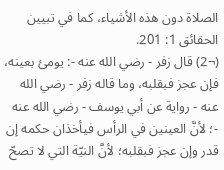الصلاة دون هذه الأشياء، كما في تبيين الحقائق 1: 201.
(¬2) قال زفر - رضي الله عنه -: يومئ بعينه، فإن عجز فبقلبه، وما قاله زفر - رضي الله عنه - رواية عن أبي يوسف - رضي الله عنه -؛ لأنَّ العينين في الرأس فيأخذان حكمه إن قدر وإن عجز فبقلبه؛ لأنَّ النيّة التي لا تصحّ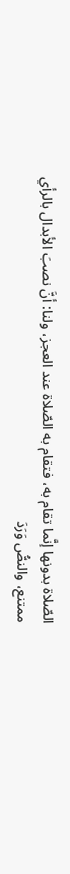الصّلاة بدونها إنَّما تقام به، فتقام به الصّلاة عند العجز، ولنا: أنَّ نصبَ الأبدال بالرأي ممتنع، والنصُّ وَرَدَ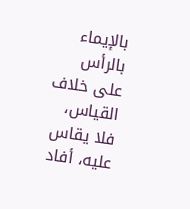بالإيماء بالرأس على خلاف القياس، فلا يقاس عليه، أفاد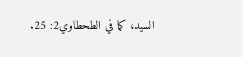السيد، كما في الطحطاوي2: 25.